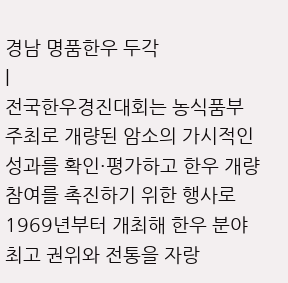경남 명품한우 두각
|
전국한우경진대회는 농식품부 주최로 개량된 암소의 가시적인 성과를 확인·평가하고 한우 개량 참여를 촉진하기 위한 행사로 1969년부터 개최해 한우 분야 최고 권위와 전통을 자랑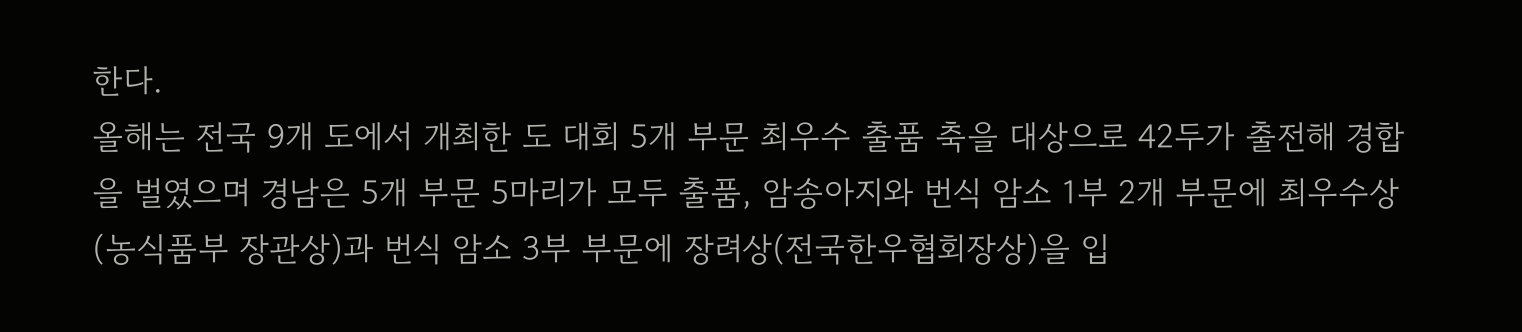한다.
올해는 전국 9개 도에서 개최한 도 대회 5개 부문 최우수 출품 축을 대상으로 42두가 출전해 경합을 벌였으며 경남은 5개 부문 5마리가 모두 출품, 암송아지와 번식 암소 1부 2개 부문에 최우수상(농식품부 장관상)과 번식 암소 3부 부문에 장려상(전국한우협회장상)을 입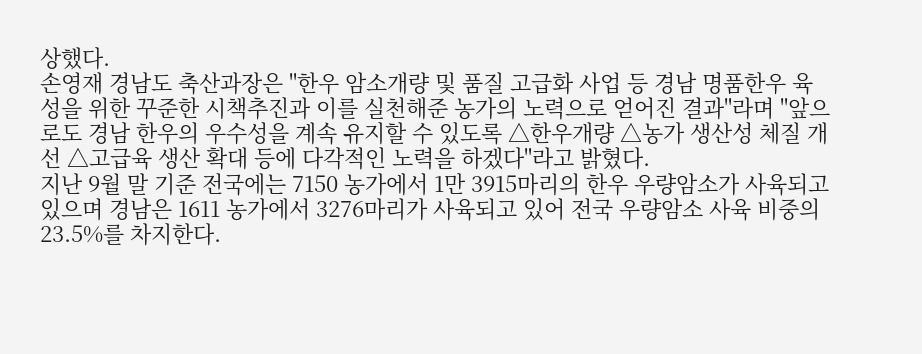상했다.
손영재 경남도 축산과장은 "한우 암소개량 및 품질 고급화 사업 등 경남 명품한우 육성을 위한 꾸준한 시책추진과 이를 실천해준 농가의 노력으로 얻어진 결과"라며 "앞으로도 경남 한우의 우수성을 계속 유지할 수 있도록 △한우개량 △농가 생산성 체질 개선 △고급육 생산 확대 등에 다각적인 노력을 하겠다"라고 밝혔다.
지난 9월 말 기준 전국에는 7150 농가에서 1만 3915마리의 한우 우량암소가 사육되고 있으며 경남은 1611 농가에서 3276마리가 사육되고 있어 전국 우량암소 사육 비중의 23.5%를 차지한다.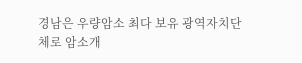경남은 우량암소 최다 보유 광역자치단체로 암소개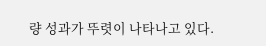량 성과가 뚜렷이 나타나고 있다.